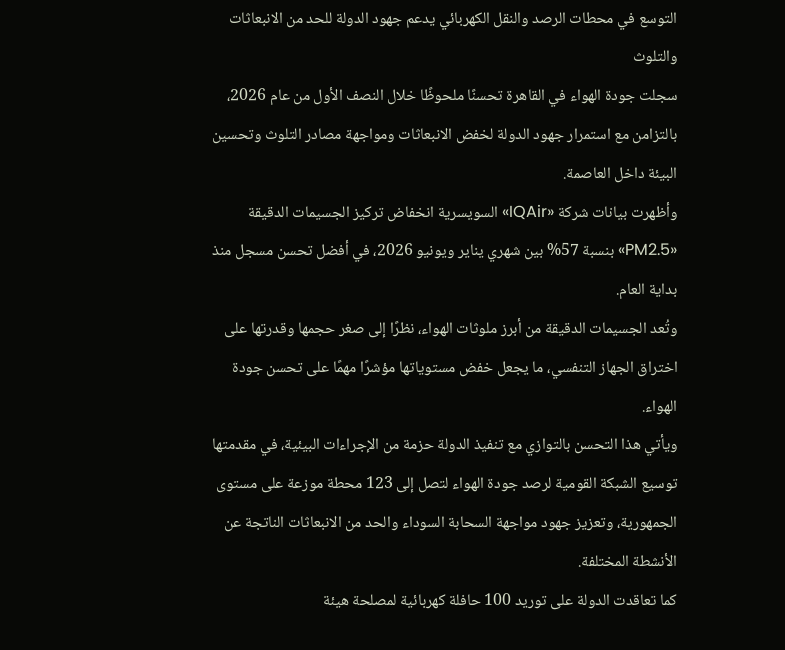التوسع في محطات الرصد والنقل الكهربائي يدعم جهود الدولة للحد من الانبعاثات والتلوث
سجلت جودة الهواء في القاهرة تحسنًا ملحوظًا خلال النصف الأول من عام 2026، بالتزامن مع استمرار جهود الدولة لخفض الانبعاثات ومواجهة مصادر التلوث وتحسين البيئة داخل العاصمة.
وأظهرت بيانات شركة «IQAir» السويسرية انخفاض تركيز الجسيمات الدقيقة «PM2.5» بنسبة 57% بين شهري يناير ويونيو 2026، في أفضل تحسن مسجل منذ بداية العام.
وتُعد الجسيمات الدقيقة من أبرز ملوثات الهواء، نظرًا إلى صغر حجمها وقدرتها على اختراق الجهاز التنفسي، ما يجعل خفض مستوياتها مؤشرًا مهمًا على تحسن جودة الهواء.
ويأتي هذا التحسن بالتوازي مع تنفيذ الدولة حزمة من الإجراءات البيئية، في مقدمتها توسيع الشبكة القومية لرصد جودة الهواء لتصل إلى 123 محطة موزعة على مستوى الجمهورية، وتعزيز جهود مواجهة السحابة السوداء والحد من الانبعاثات الناتجة عن الأنشطة المختلفة.
كما تعاقدت الدولة على توريد 100 حافلة كهربائية لمصلحة هيئة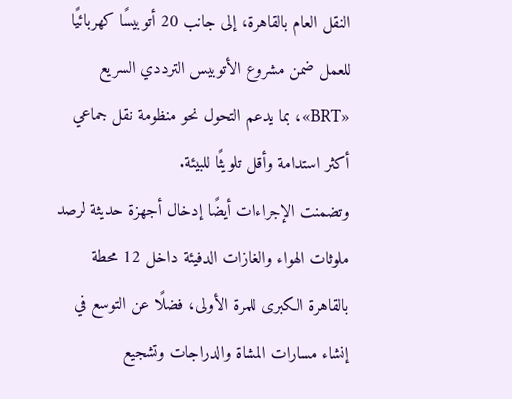النقل العام بالقاهرة، إلى جانب 20 أتوبيسًا كهربائيًا للعمل ضمن مشروع الأتوبيس الترددي السريع «BRT»، بما يدعم التحول نحو منظومة نقل جماعي أكثر استدامة وأقل تلويثًا للبيئة.
وتضمنت الإجراءات أيضًا إدخال أجهزة حديثة لرصد ملوثات الهواء والغازات الدفيئة داخل 12 محطة بالقاهرة الكبرى للمرة الأولى، فضلًا عن التوسع في إنشاء مسارات المشاة والدراجات وتشجيع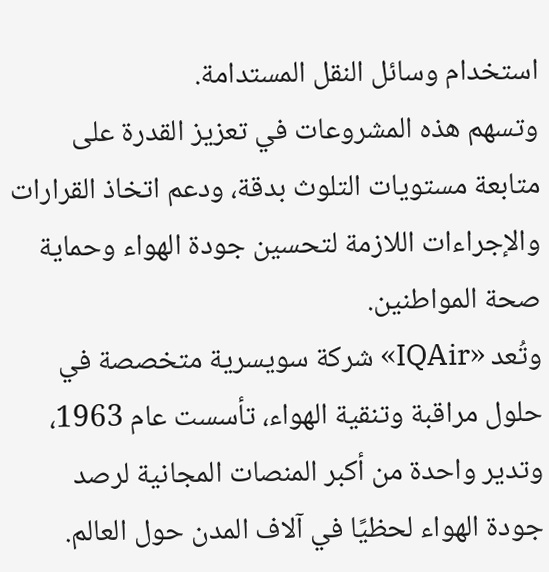استخدام وسائل النقل المستدامة.
وتسهم هذه المشروعات في تعزيز القدرة على متابعة مستويات التلوث بدقة، ودعم اتخاذ القرارات والإجراءات اللازمة لتحسين جودة الهواء وحماية صحة المواطنين.
وتُعد «IQAir» شركة سويسرية متخصصة في حلول مراقبة وتنقية الهواء، تأسست عام 1963، وتدير واحدة من أكبر المنصات المجانية لرصد جودة الهواء لحظيًا في آلاف المدن حول العالم.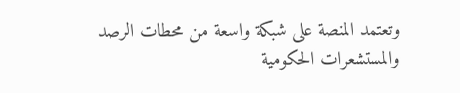وتعتمد المنصة على شبكة واسعة من محطات الرصد والمستشعرات الحكومية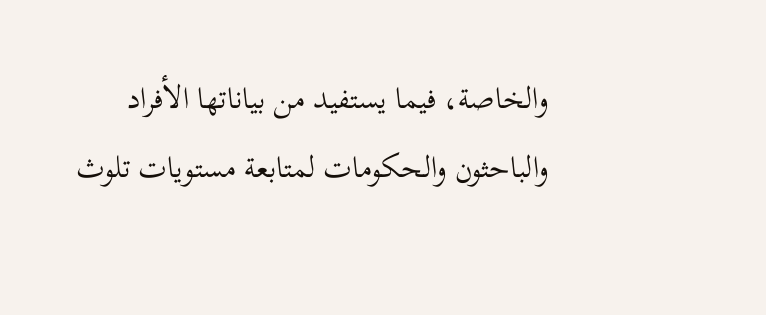والخاصة، فيما يستفيد من بياناتها الأفراد والباحثون والحكومات لمتابعة مستويات تلوث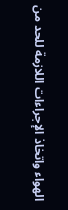الهواء واتخاذ الإجراءات اللازمة للحد من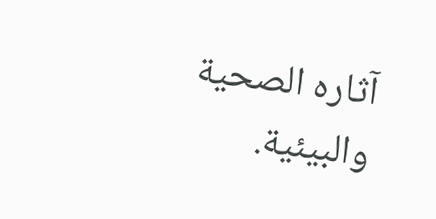آثاره الصحية والبيئية.